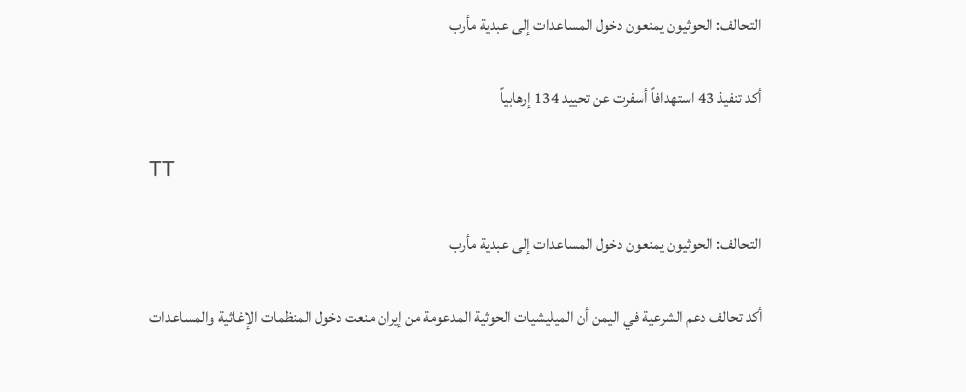التحالف: الحوثيون يمنعون دخول المساعدات إلى عبدية مأرب

أكد تنفيذ 43 استهدافاً أسفرت عن تحييد 134 إرهابياً

TT

التحالف: الحوثيون يمنعون دخول المساعدات إلى عبدية مأرب

أكد تحالف دعم الشرعية في اليمن أن الميليشيات الحوثية المدعومة من إيران منعت دخول المنظمات الإغاثية والمساعدات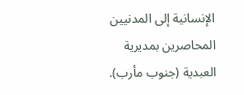الإنسانية إلى المدنيين المحاصرين بمديرية العبدية (جنوب مأرب).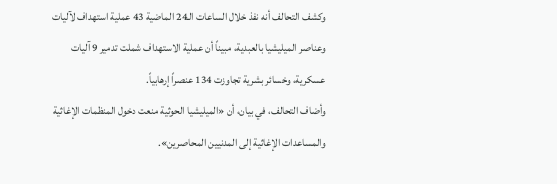وكشف التحالف أنه نفذ خلال الساعات الـ24 الماضية 43 عملية استهداف لآليات وعناصر الميليشيا بالعبدية، مبيناً أن عملية الاستهداف شملت تدمير 9 آليات عسكرية، وخسائر بشرية تجاوزت 134 عنصراً إرهابياً.
وأضاف التحالف، في بيان، أن «الميليشيا الحوثية منعت دخول المنظمات الإغاثية والمساعدات الإغاثية إلى المدنيين المحاصرين».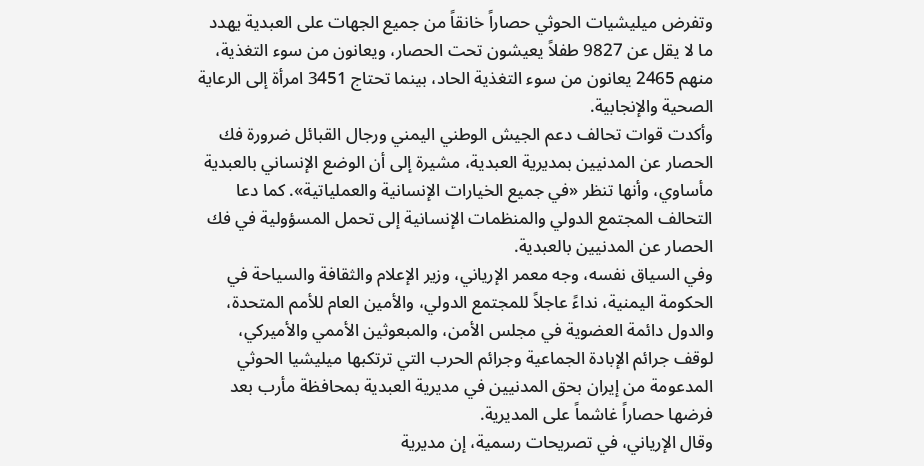وتفرض ميليشيات الحوثي حصاراً خانقاً من جميع الجهات على العبدية يهدد ما لا يقل عن 9827 طفلاً يعيشون تحت الحصار، ويعانون من سوء التغذية، منهم 2465 يعانون من سوء التغذية الحاد، بينما تحتاج 3451 امرأة إلى الرعاية الصحية والإنجابية.
وأكدت قوات تحالف دعم الجيش الوطني اليمني ورجال القبائل ضرورة فك الحصار عن المدنيين بمديرية العبدية، مشيرة إلى أن الوضع الإنساني بالعبدية مأساوي، وأنها تنظر «في جميع الخيارات الإنسانية والعملياتية». كما دعا التحالف المجتمع الدولي والمنظمات الإنسانية إلى تحمل المسؤولية في فك الحصار عن المدنيين بالعبدية.
وفي السياق نفسه، وجه معمر الإرياني، وزير الإعلام والثقافة والسياحة في الحكومة اليمنية، نداءً عاجلاً للمجتمع الدولي، والأمين العام للأمم المتحدة، والدول دائمة العضوية في مجلس الأمن، والمبعوثين الأممي والأميركي، لوقف جرائم الإبادة الجماعية وجرائم الحرب التي ترتكبها ميليشيا الحوثي المدعومة من إيران بحق المدنيين في مديرية العبدية بمحافظة مأرب بعد فرضها حصاراً غاشماً على المديرية.
وقال الإرياني، في تصريحات رسمية، إن مديرية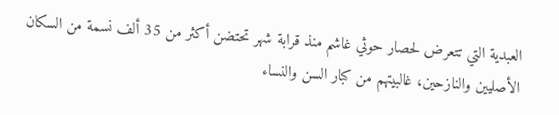العبدية التي تتعرض لحصار حوثي غاشم منذ قرابة شهر تحتضن أكثر من 35 ألف نسمة من السكان الأصليين والنازحين، غالبيتهم من كبار السن والنساء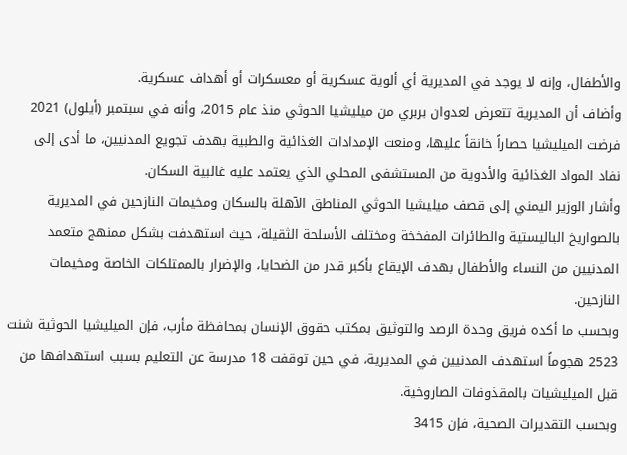والأطفال، وإنه لا يوجد في المديرية أي ألوية عسكرية أو معسكرات أو أهداف عسكرية.
وأضاف أن المديرية تتعرض لعدوان بربري من ميليشيا الحوثي منذ عام 2015، وأنه في سبتمبر (أيلول) 2021 فرضت الميليشيا حصاراً خانقاً عليها، ومنعت الإمدادات الغذائية والطبية بهدف تجويع المدنيين، ما أدى إلى نفاد المواد الغذائية والأدوية من المستشفى المحلي الذي يعتمد عليه غالبية السكان.
وأشار الوزير اليمني إلى قصف ميليشيا الحوثي المناطق الآهلة بالسكان ومخيمات النازحين في المديرية بالصواريخ الباليستية والطائرات المفخخة ومختلف الأسلحة الثقيلة، حيث استهدفت بشكل ممنهج متعمد المدنيين من النساء والأطفال بهدف الإيقاع بأكبر قدر من الضحايا، والإضرار بالممتلكات الخاصة ومخيمات النازحين.
وبحسب ما أكده فريق وحدة الرصد والتوثيق بمكتب حقوق الإنسان بمحافظة مأرب، فإن الميليشيا الحوثية شنت 2523 هجوماً استهدف المدنيين في المديرية، في حين توقفت 18 مدرسة عن التعليم بسبب استهدافها من قبل الميليشيات بالمقذوفات الصاروخية.
وبحسب التقديرات الصحية، فإن 3415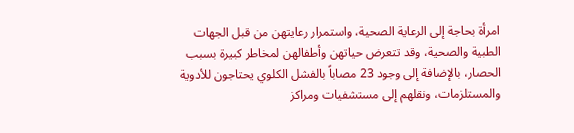امرأة بحاجة إلى الرعاية الصحية، واستمرار رعايتهن من قبل الجهات الطبية والصحية، وقد تتعرض حياتهن وأطفالهن لمخاطر كبيرة بسبب الحصار، بالإضافة إلى وجود 23 مصاباً بالفشل الكلوي يحتاجون للأدوية والمستلزمات، ونقلهم إلى مستشفيات ومراكز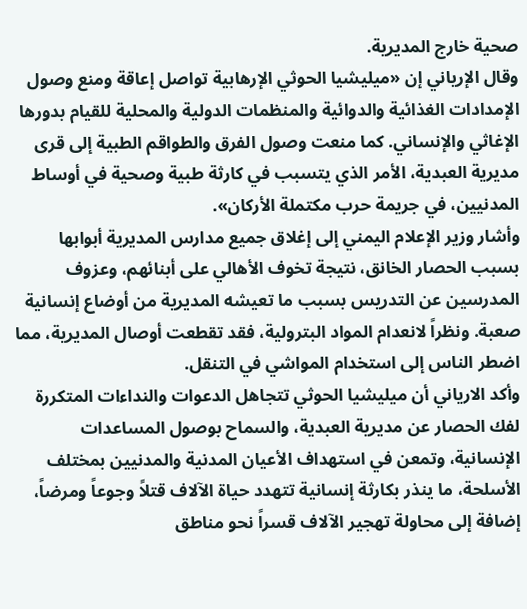صحية خارج المديرية.
وقال الإرياني إن «ميليشيا الحوثي الإرهابية تواصل إعاقة ومنع وصول الإمدادات الغذائية والدوائية والمنظمات الدولية والمحلية للقيام بدورها الإغاثي والإنساني. كما منعت وصول الفرق والطواقم الطبية إلى قرى مديرية العبدية، الأمر الذي يتسبب في كارثة طبية وصحية في أوساط المدنيين، في جريمة حرب مكتملة الأركان».
وأشار وزير الإعلام اليمني إلى إغلاق جميع مدارس المديرية أبوابها بسبب الحصار الخانق، نتيجة تخوف الأهالي على أبنائهم، وعزوف المدرسين عن التدريس بسبب ما تعيشه المديرية من أوضاع إنسانية صعبة. ونظراً لانعدام المواد البترولية، فقد تقطعت أوصال المديرية، مما اضطر الناس إلى استخدام المواشي في التنقل.
وأكد الارياني أن ميليشيا الحوثي تتجاهل الدعوات والنداءات المتكررة لفك الحصار عن مديرية العبدية، والسماح بوصول المساعدات الإنسانية، وتمعن في استهداف الأعيان المدنية والمدنيين بمختلف الأسلحة، ما ينذر بكارثة إنسانية تتهدد حياة الآلاف قتلاً وجوعاً ومرضاً، إضافة إلى محاولة تهجير الآلاف قسراً نحو مناطق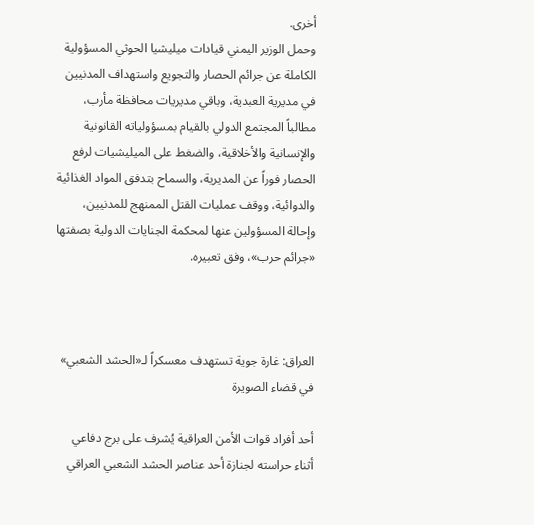أخرى.
وحمل الوزير اليمني قيادات ميليشيا الحوثي المسؤولية الكاملة عن جرائم الحصار والتجويع واستهداف المدنيين في مديرية العبدية، وباقي مديريات محافظة مأرب، مطالباً المجتمع الدولي بالقيام بمسؤولياته القانونية والإنسانية والأخلاقية، والضغط على الميليشيات لرفع الحصار فوراً عن المديرية، والسماح بتدفق المواد الغذائية والدوائية، ووقف عمليات القتل الممنهج للمدنيين، وإحالة المسؤولين عنها لمحكمة الجنايات الدولية بصفتها «جرائم حرب»، وفق تعبيره.



العراق: غارة جوية تستهدف معسكراً لـ«الحشد الشعبي» في قضاء الصويرة

أحد أفراد قوات الأمن العراقية يُشرف على برج دفاعي أثناء حراسته لجنازة أحد عناصر الحشد الشعبي العراقي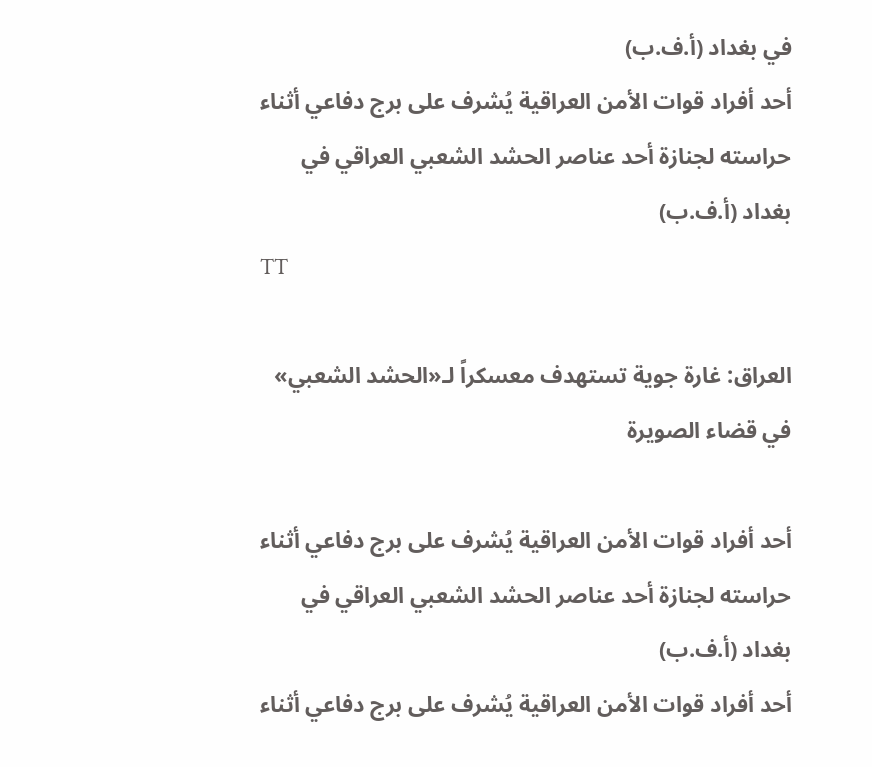في بغداد (أ.ف.ب)
أحد أفراد قوات الأمن العراقية يُشرف على برج دفاعي أثناء حراسته لجنازة أحد عناصر الحشد الشعبي العراقي في بغداد (أ.ف.ب)
TT

العراق: غارة جوية تستهدف معسكراً لـ«الحشد الشعبي» في قضاء الصويرة

أحد أفراد قوات الأمن العراقية يُشرف على برج دفاعي أثناء حراسته لجنازة أحد عناصر الحشد الشعبي العراقي في بغداد (أ.ف.ب)
أحد أفراد قوات الأمن العراقية يُشرف على برج دفاعي أثناء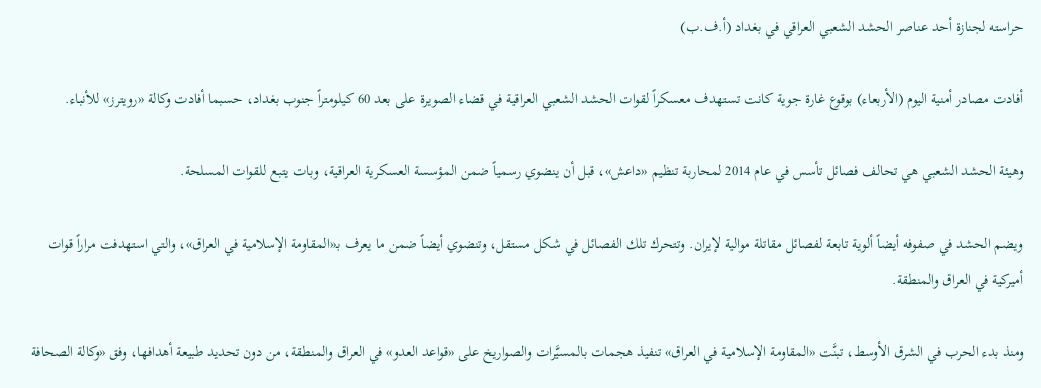حراسته لجنازة أحد عناصر الحشد الشعبي العراقي في بغداد (أ.ف.ب)

أفادت مصادر أمنية اليوم (الأربعاء) بوقوع غارة جوية كانت تستهدف معسكراً لقوات الحشد الشعبي العراقية في قضاء الصويرة على بعد 60 كيلومتراً جنوب بغداد، حسبما أفادت وكالة «رويترز» للأنباء.

وهيئة الحشد الشعبي هي تحالف فصائل تأسس في عام 2014 لمحاربة تنظيم «داعش»، قبل أن ينضوي رسمياً ضمن المؤسسة العسكرية العراقية، وبات يتبع للقوات المسلحة.

ويضم الحشد في صفوفه أيضاً ألوية تابعة لفصائل مقاتلة موالية لإيران. وتتحرك تلك الفصائل في شكل مستقل، وتنضوي أيضاً ضمن ما يعرف بـ«المقاومة الإسلامية في العراق»، والتي استهدفت مراراً قوات أميركية في العراق والمنطقة.

ومنذ بدء الحرب في الشرق الأوسط، تبنَّت «المقاومة الإسلامية في العراق» تنفيذ هجمات بالمسيَّرات والصواريخ على «قواعد العدو» في العراق والمنطقة، من دون تحديد طبيعة أهدافها، وفق «وكالة الصحافة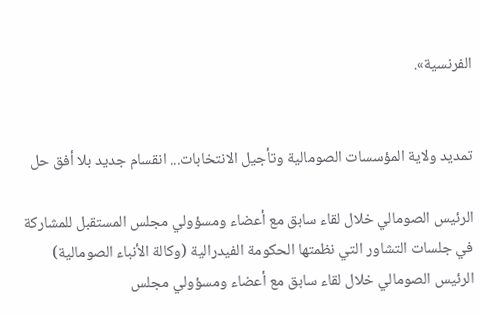الفرنسية».


تمديد ولاية المؤسسات الصومالية وتأجيل الانتخابات... انقسام جديد بلا أفق حل

الرئيس الصومالي خلال لقاء سابق مع أعضاء ومسؤولي مجلس المستقبل للمشاركة في جلسات التشاور التي نظمتها الحكومة الفيدرالية (وكالة الأنباء الصومالية)
الرئيس الصومالي خلال لقاء سابق مع أعضاء ومسؤولي مجلس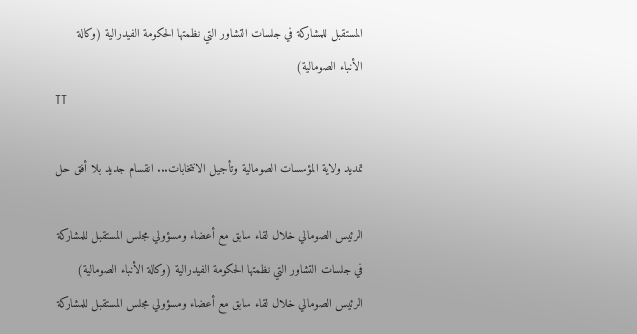المستقبل للمشاركة في جلسات التشاور التي نظمتها الحكومة الفيدرالية (وكالة الأنباء الصومالية)
TT

تمديد ولاية المؤسسات الصومالية وتأجيل الانتخابات... انقسام جديد بلا أفق حل

الرئيس الصومالي خلال لقاء سابق مع أعضاء ومسؤولي مجلس المستقبل للمشاركة في جلسات التشاور التي نظمتها الحكومة الفيدرالية (وكالة الأنباء الصومالية)
الرئيس الصومالي خلال لقاء سابق مع أعضاء ومسؤولي مجلس المستقبل للمشاركة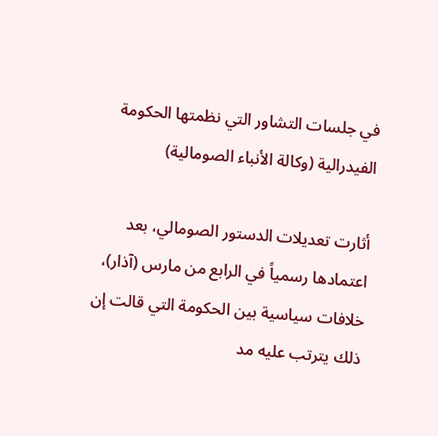في جلسات التشاور التي نظمتها الحكومة الفيدرالية (وكالة الأنباء الصومالية)

أثارت تعديلات الدستور الصومالي، بعد اعتمادها رسمياً في الرابع من مارس (آذار)، خلافات سياسية بين الحكومة التي قالت إن ذلك يترتب عليه مد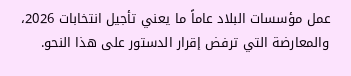عمل مؤسسات البلاد عاماً ما يعني تأجيل انتخابات 2026، والمعارضة التي ترفض إقرار الدستور على هذا النحو.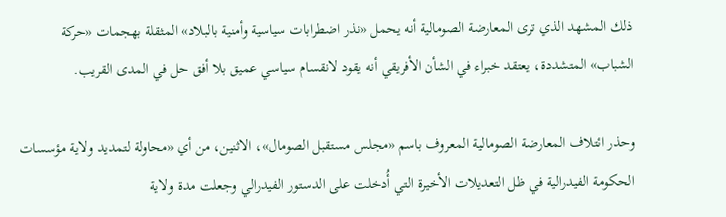ذلك المشهد الذي ترى المعارضة الصومالية أنه يحمل «نذر اضطرابات سياسية وأمنية بالبلاد» المثقلة بهجمات «حركة الشباب» المتشددة، يعتقد خبراء في الشأن الأفريقي أنه يقود لانقسام سياسي عميق بلا أفق حل في المدى القريب.

وحذر ائتلاف المعارضة الصومالية المعروف باسم «مجلس مستقبل الصومال»، الاثنين، من أي «محاولة لتمديد ولاية مؤسسات الحكومة الفيدرالية في ظل التعديلات الأخيرة التي أُدخلت على الدستور الفيدرالي وجعلت مدة ولاية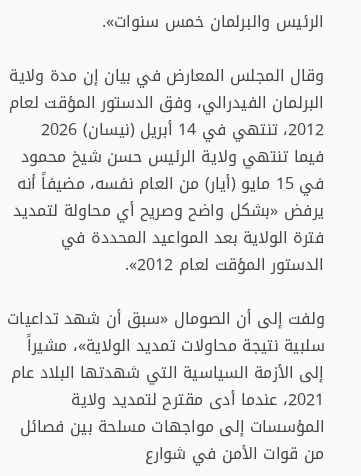الرئيس والبرلمان خمس سنوات».

وقال المجلس المعارض في بيان إن مدة ولاية البرلمان الفيدرالي، وفق الدستور المؤقت لعام 2012، تنتهي في 14 أبريل (نيسان) 2026 فيما تنتهي ولاية الرئيس حسن شيخ محمود في 15 مايو (أيار) من العام نفسه، مضيفاً أنه يرفض «بشكل واضح وصريح أي محاولة لتمديد فترة الولاية بعد المواعيد المحددة في الدستور المؤقت لعام 2012».

ولفت إلى أن الصومال «سبق أن شهد تداعيات سلبية نتيجة محاولات تمديد الولاية»، مشيراً إلى الأزمة السياسية التي شهدتها البلاد عام 2021، عندما أدى مقترح لتمديد ولاية المؤسسات إلى مواجهات مسلحة بين فصائل من قوات الأمن في شوارع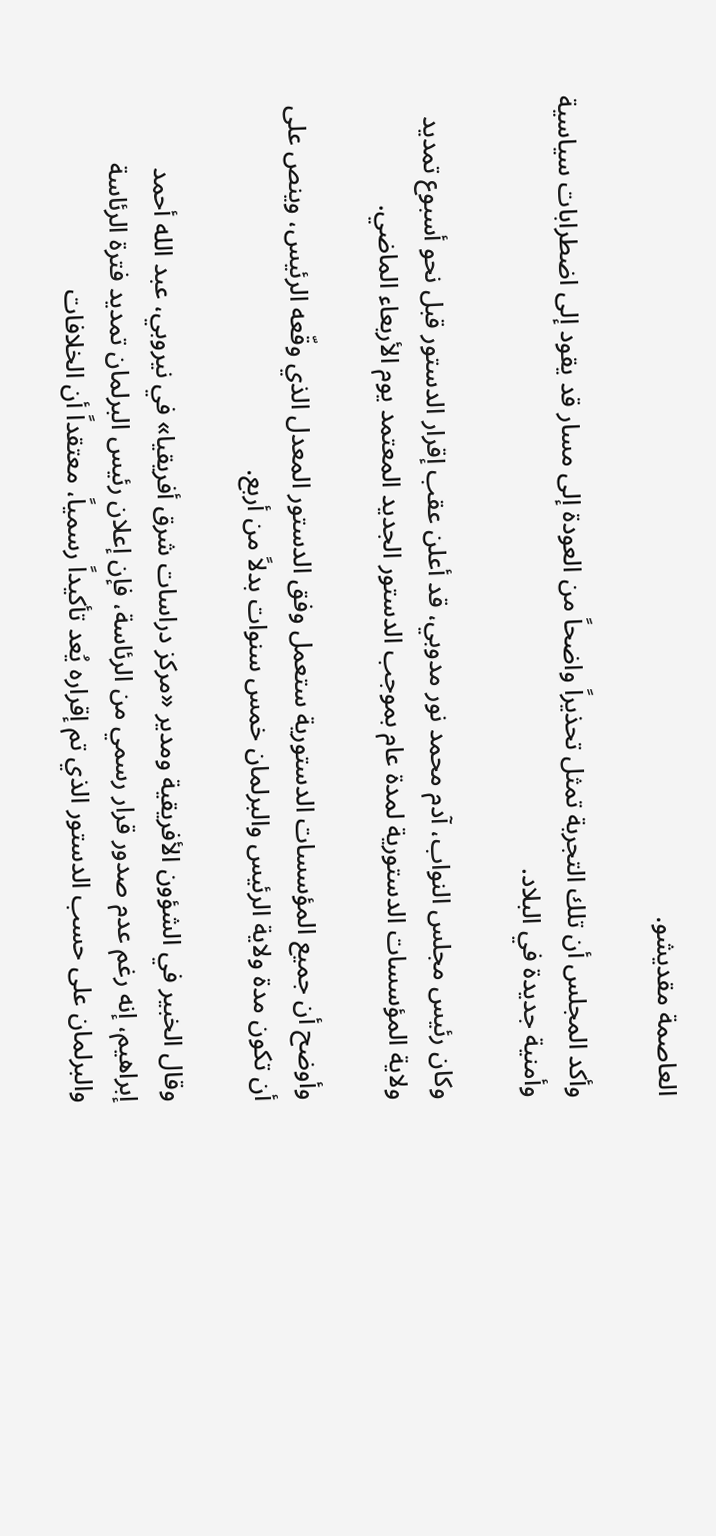العاصمة مقديشو.

وأكد المجلس أن تلك التجربة تمثل تحذيراً واضحاً من العودة إلى مسار قد يقود إلى اضطرابات سياسية وأمنية جديدة في البلاد.

وكان رئيس مجلس النواب، آدم محمد نور مدوبي، قد أعلن عقب إقرار الدستور قبل نحو أسبوع تمديد ولاية المؤسسات الدستورية لمدة عام بموجب الدستور الجديد المعتمد يوم الأربعاء الماضي.

وأوضح أن جميع المؤسسات الدستورية ستعمل وفق الدستور المعدل الذي وقّعه الرئيس، وينص على أن تكون مدة ولاية الرئيس والبرلمان خمس سنوات بدلاً من أربع.

وقال الخبير في الشؤون الأفريقية ومدير «مركز دراسات شرق أفريقيا» في نيروبي، عبد الله أحمد إبراهيم، إنه رغم عدم صدور قرار رسمي من الرئاسة، فإن إعلان رئيس البرلمان تمديد فترة الرئاسة والبرلمان على حسب الدستور الذي تم إقراره يُعد تأكيداً رسمياً، معتقداً أن الخلافات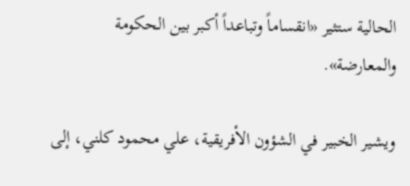الحالية ستثير «انقساماً وتباعداً أكبر بين الحكومة والمعارضة».

ويشير الخبير في الشؤون الأفريقية، علي محمود كلني، إلى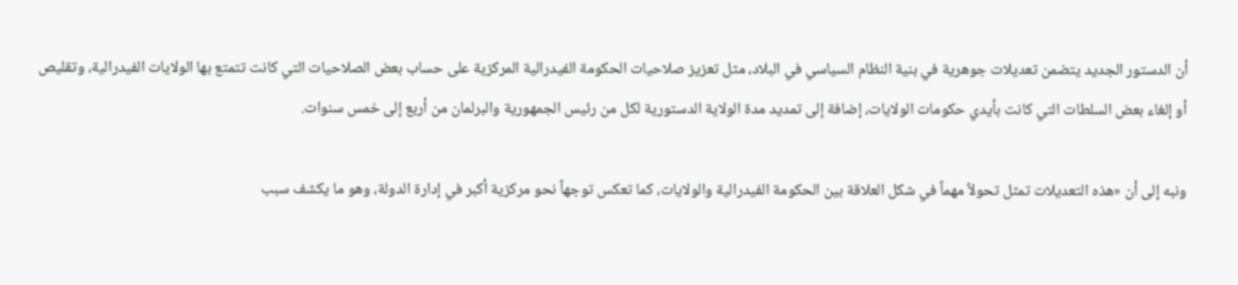أن الدستور الجديد يتضمن تعديلات جوهرية في بنية النظام السياسي في البلاد، مثل تعزيز صلاحيات الحكومة الفيدرالية المركزية على حساب بعض الصلاحيات التي كانت تتمتع بها الولايات الفيدرالية، وتقليص أو إلغاء بعض السلطات التي كانت بأيدي حكومات الولايات، إضافة إلى تمديد مدة الولاية الدستورية لكل من رئيس الجمهورية والبرلمان من أربع إلى خمس سنوات.

ونبه إلى أن «هذه التعديلات تمثل تحولاً مهماً في شكل العلاقة بين الحكومة الفيدرالية والولايات، كما تعكس توجهاً نحو مركزية أكبر في إدارة الدولة، وهو ما يكشف سبب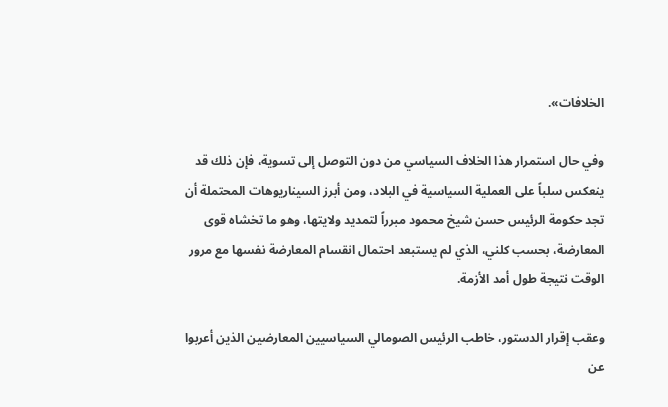الخلافات».

وفي حال استمرار هذا الخلاف السياسي من دون التوصل إلى تسوية، فإن ذلك قد ينعكس سلباً على العملية السياسية في البلاد، ومن أبرز السيناريوهات المحتملة أن تجد حكومة الرئيس حسن شيخ محمود مبرراً لتمديد ولايتها، وهو ما تخشاه قوى المعارضة، بحسب كلني، الذي لم يستبعد احتمال انقسام المعارضة نفسها مع مرور الوقت نتيجة طول أمد الأزمة.

وعقب إقرار الدستور، خاطب الرئيس الصومالي السياسيين المعارضين الذين أعربوا عن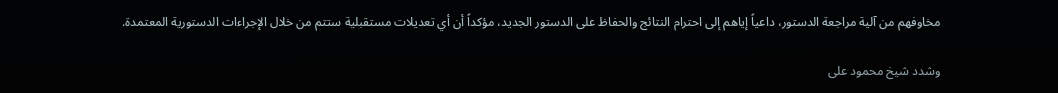مخاوفهم من آلية مراجعة الدستور، داعياً إياهم إلى احترام النتائج والحفاظ على الدستور الجديد، مؤكداً أن أي تعديلات مستقبلية ستتم من خلال الإجراءات الدستورية المعتمدة.

وشدد شيخ محمود على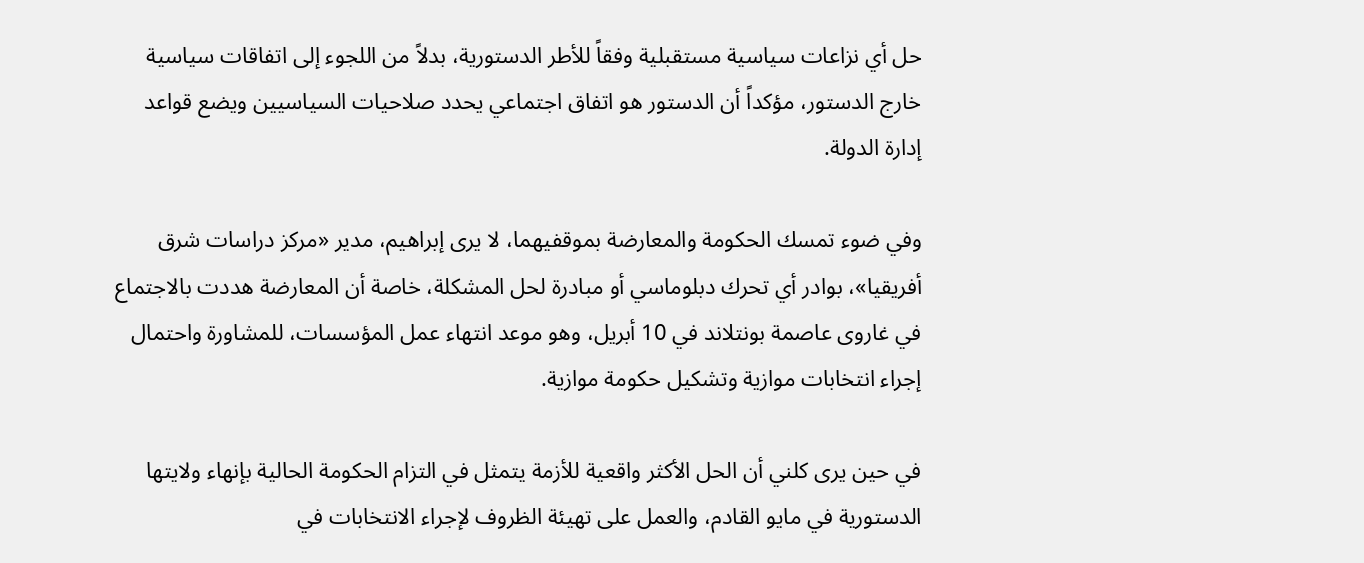حل أي نزاعات سياسية مستقبلية وفقاً للأطر الدستورية، بدلاً من اللجوء إلى اتفاقات سياسية خارج الدستور، مؤكداً أن الدستور هو اتفاق اجتماعي يحدد صلاحيات السياسيين ويضع قواعد إدارة الدولة.

وفي ضوء تمسك الحكومة والمعارضة بموقفيهما، لا يرى إبراهيم، مدير «مركز دراسات شرق أفريقيا»، بوادر أي تحرك دبلوماسي أو مبادرة لحل المشكلة، خاصة أن المعارضة هددت بالاجتماع في غاروى عاصمة بونتلاند في 10 أبريل، وهو موعد انتهاء عمل المؤسسات، للمشاورة واحتمال إجراء انتخابات موازية وتشكيل حكومة موازية.

في حين يرى كلني أن الحل الأكثر واقعية للأزمة يتمثل في التزام الحكومة الحالية بإنهاء ولايتها الدستورية في مايو القادم، والعمل على تهيئة الظروف لإجراء الانتخابات في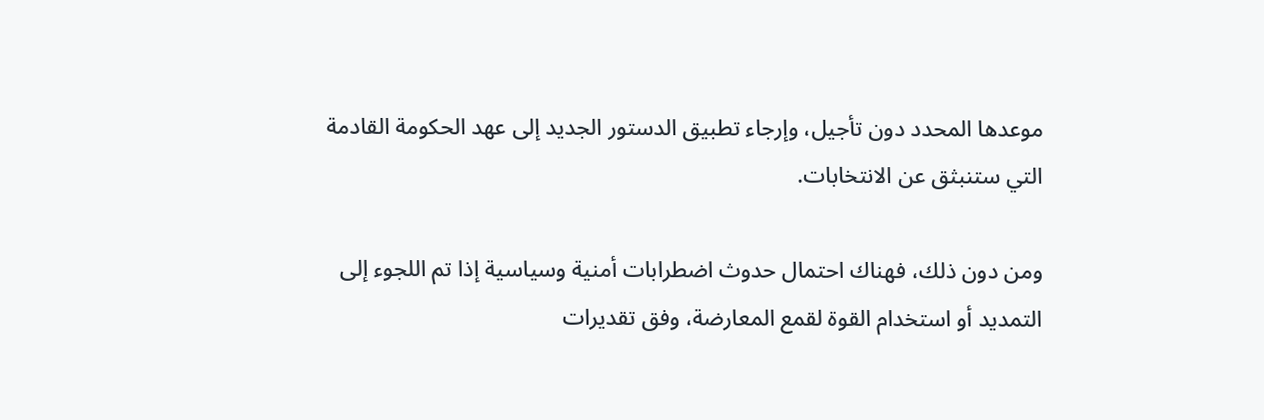موعدها المحدد دون تأجيل، وإرجاء تطبيق الدستور الجديد إلى عهد الحكومة القادمة التي ستنبثق عن الانتخابات.

ومن دون ذلك، فهناك احتمال حدوث اضطرابات أمنية وسياسية إذا تم اللجوء إلى التمديد أو استخدام القوة لقمع المعارضة، وفق تقديرات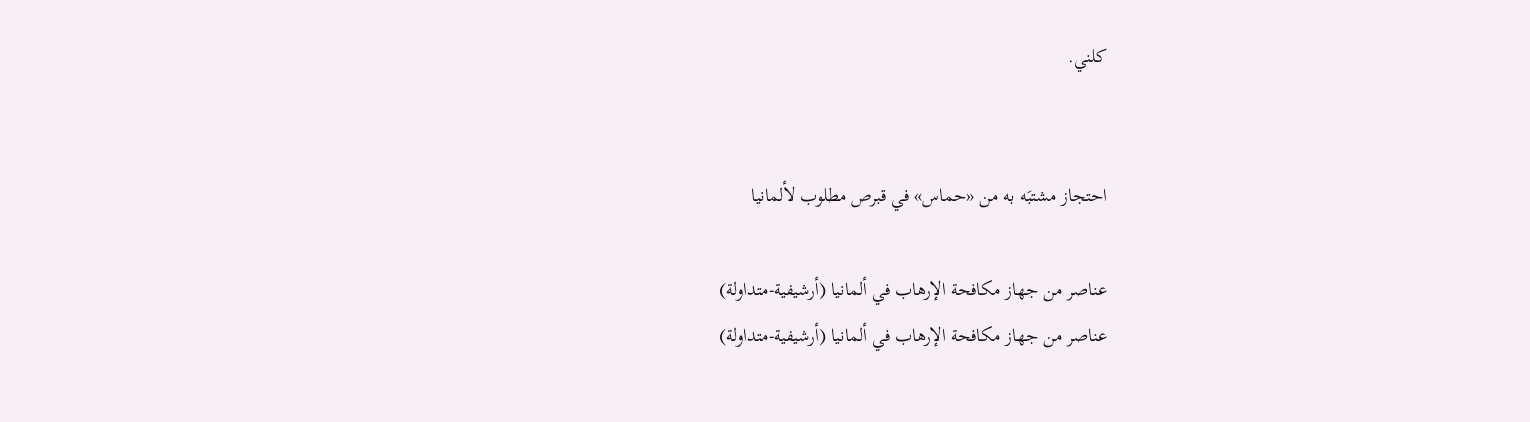كلني.


احتجاز مشتبَه به من «حماس» في قبرص مطلوب لألمانيا

عناصر من جهاز مكافحة الإرهاب في ألمانيا (أرشيفية-متداولة)
عناصر من جهاز مكافحة الإرهاب في ألمانيا (أرشيفية-متداولة)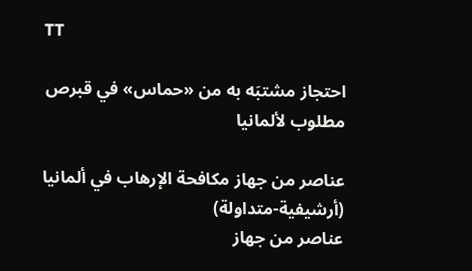TT

احتجاز مشتبَه به من «حماس» في قبرص مطلوب لألمانيا

عناصر من جهاز مكافحة الإرهاب في ألمانيا (أرشيفية-متداولة)
عناصر من جهاز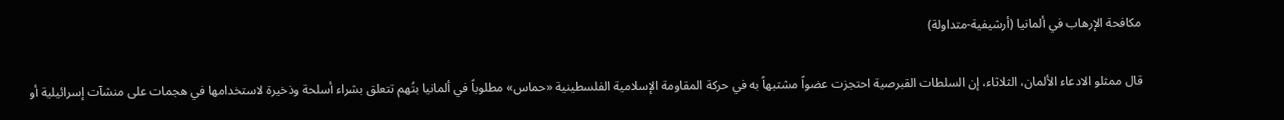مكافحة الإرهاب في ألمانيا (أرشيفية-متداولة)

قال ‌ممثلو الادعاء الألمان، الثلاثاء، إن السلطات القبرصية احتجزت عضواً مشتبهاً به في حركة المقاومة الإسلامية الفلسطينية «حماس» مطلوباً في ألمانيا بتُهم تتعلق بشراء أسلحة وذخيرة لاستخدامها في هجمات على منشآت إسرائيلية أو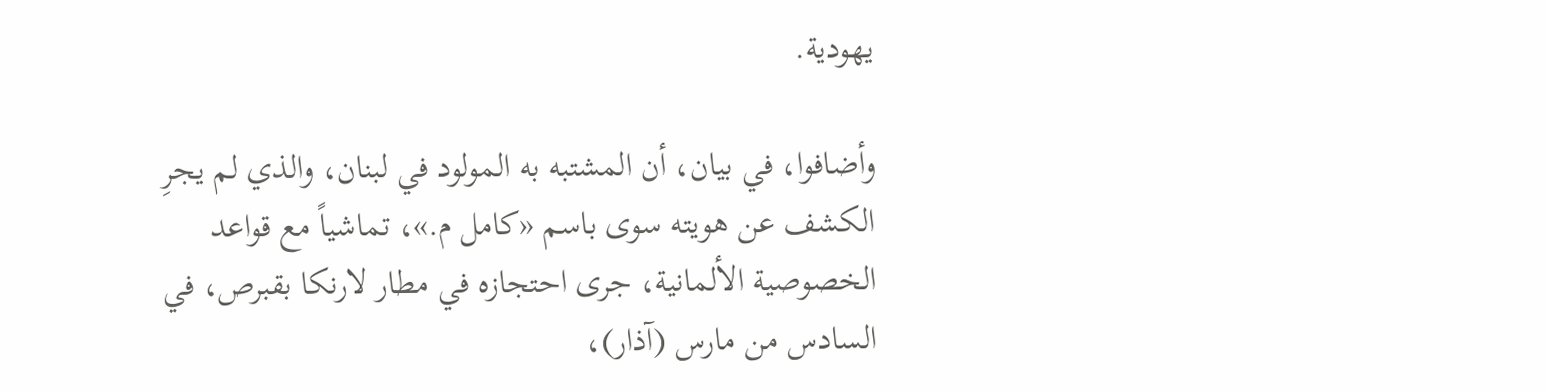يهودية.

وأضافوا، في بيان، أن المشتبه ‌به المولود ‌في لبنان، والذي لم ‌يجرِ الكشف عن هويته سوى باسم «كامل م.»، تماشياً مع قواعد الخصوصية الألمانية، جرى احتجازه في مطار لارنكا بقبرص، في السادس من مارس (آذار)،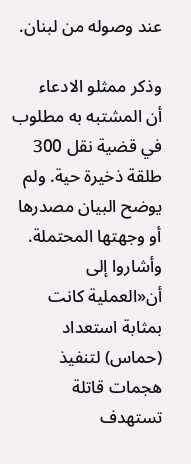عند وصوله من لبنان.

وذكر ممثلو الادعاء أن ‌المشتبه به ‌مطلوب في قضية نقل 300 طلقة ذخيرة حية. ولم يوضح البيان مصدرها أو وجهتها المحتملة. وأشاروا إلى أن«العملية كانت بمثابة استعداد (حماس) لتنفيذ هجمات قاتلة تستهدف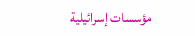مؤسسات ‌إسرائيلية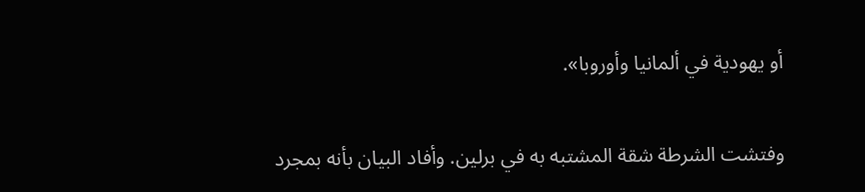أو يهودية في ألمانيا وأوروبا».

وفتشت الشرطة شقة المشتبه به في برلين. وأفاد البيان بأنه بمجرد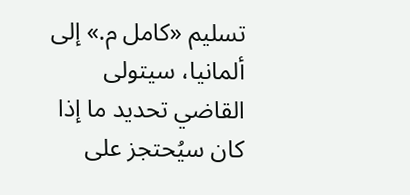تسليم «كامل م.» إلى ألمانيا، سيتولى القاضي تحديد ما إذا كان سيُحتجز على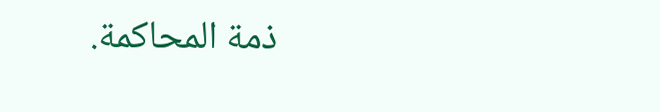ذمة المحاكمة.